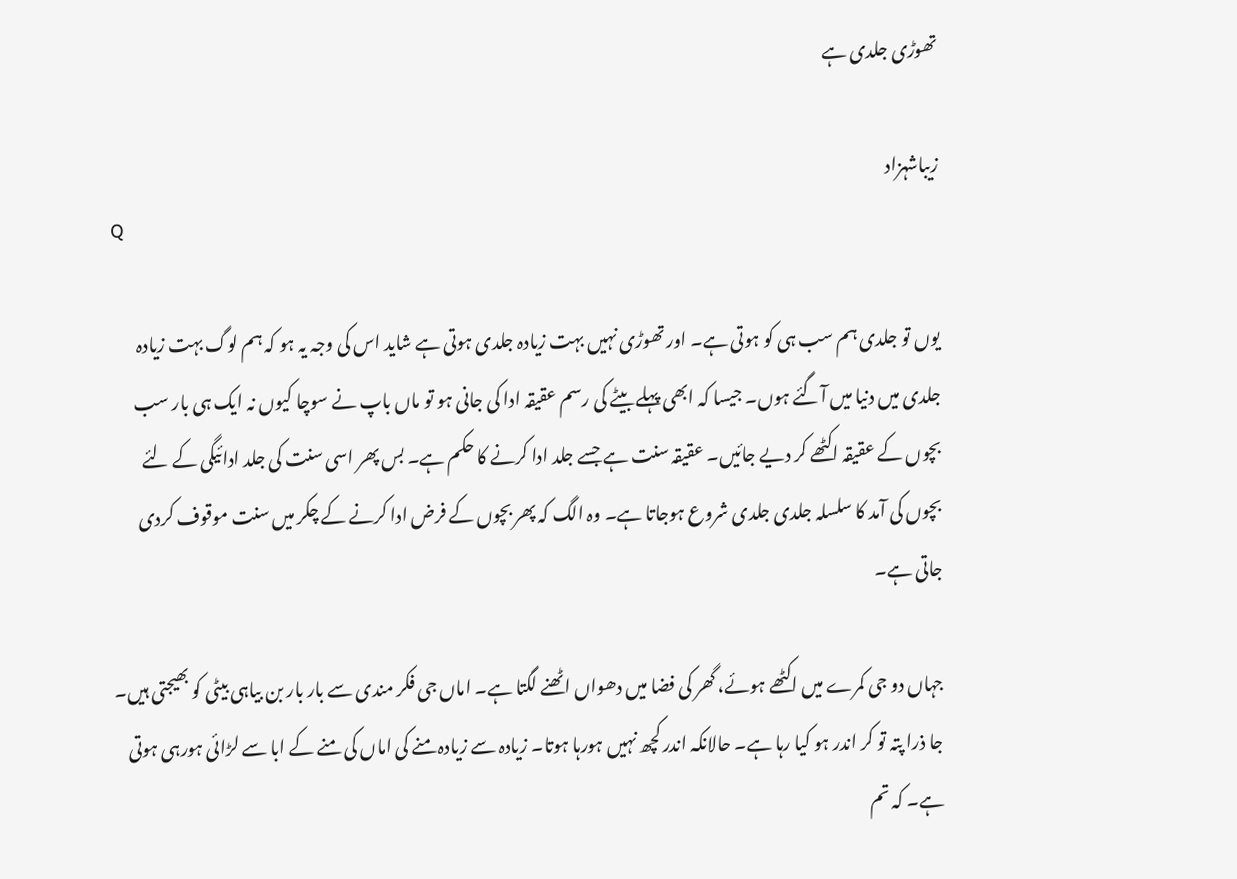تھوڑی جلدی ہے

زیباشہزاد
Q

یوں تو جلدی ہم سب ہی کو ہوتی ہے۔ اور تھوڑی نہیں بہت زیادہ جلدی ہوتی ہے شاید اس کی وجہ یہ ہو کہ ہم لوگ بہت زیادہ جلدی میں دنیا میں آگئے ہوں۔ جیسا کہ ابھی پہلے بیٹے کی رسم عقیقہ ادا کی جانی ہو تو ماں باپ نے سوچا کیوں نہ ایک ہی بار سب بچوں کے عقیقہ اکٹھے کر دیے جائیں۔ عقیقہ سنت ہے جسے جلد ادا کرنے کا حکم ہے۔ بس پھر اسی سنت کی جلد ادائیگی کے لئے بچوں کی آمد کا سلسلہ جلدی جلدی شروع ہوجاتا ہے۔ وہ الگ کہ پھر بچوں کے فرض ادا کرنے کے چکر میں سنت موقوف کردی جاتی ہے۔

جہاں دو جی کمرے میں اکٹھے ہوئے، گھر کی فضا میں دھواں اٹھنے لگتا ہے۔ اماں جی فکر مندی سے بار بار بن بیاہی بیٹی کو بھیجتی ہیں۔ جا ذرا پتہ تو کر اندر ہو کیا رہا ہے۔ حالانکہ اندر کچھ نہیں ہورہا ہوتا۔ زیادہ سے زیادہ منے کی اماں کی منے کے ابا سے لڑائی ہورہی ہوتی ہے۔ کہ تم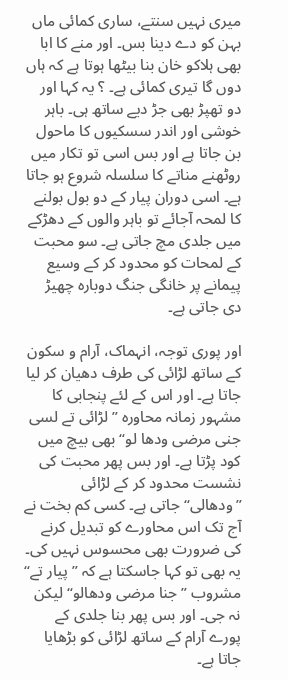میری نہیں سنتے، ساری کمائی ماں بہن کو دے دینا بس۔ اور منے کا ابا بھی ہلاکو خان بنا بیٹھا ہوتا ہے کہ ہاں دوں گا تیری کمائی ہے۔ ؟ یہ کہا اور دو تھپڑ بھی جڑ دیے ساتھ ہی۔ باہر خوشی اور اندر سسکیوں کا ماحول بن جاتا ہے اور بس اسی تو تکار میں روٹھنے مناتے کا سلسلہ شروع ہو جاتا ہے۔ اسی دوران پیار کے دو بول بولنے کا لمحہ آجائے تو باہر والوں کے دھڑکے میں جلدی مچ جاتی ہے۔ سو محبت کے لمحات کو محدود کر کے وسیع پیمانے پر خانگی جنگ دوبارہ چھیڑ دی جاتی ہے۔

اور پوری توجہ، انہماک، آرام و سکون کے ساتھ لڑائی کی طرف دھیان کر لیا جاتا ہے۔ اور اس کے لئے پنجابی کا مشہور زمانہ محاورہ ”لڑائی تے لسی جنی مرضی ودھا لو“ بھی بیچ میں کود پڑتا ہے۔ اور بس پھر محبت کی نشست محدود کر کے لڑائی ”ودھالی“ جاتی ہے۔ کسی کم بخت نے آج تک اس محاورے کو تبدیل کرنے کی ضرورت بھی محسوس نہیں کی۔ یہ بھی تو کہا جاسکتا ہے کہ ”پیار تے“ مشروب ”جنا مرضی ودھالو“ لیکن نہ جی۔ اور بس پھر بنا جلدی کے پورے آرام کے ساتھ لڑائی کو بڑھایا جاتا ہے۔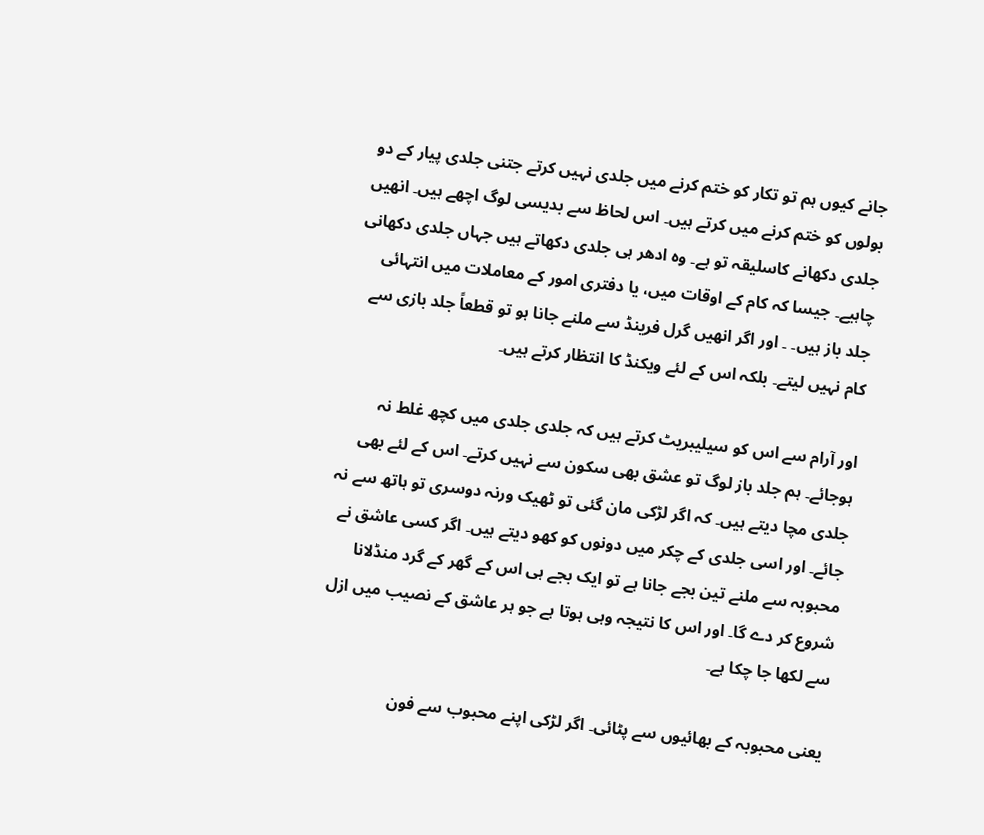جانے کیوں ہم تو تکار کو ختم کرنے میں جلدی نہیں کرتے جتنی جلدی پیار کے دو بولوں کو ختم کرنے میں کرتے ہیں۔ اس لحاظ سے بدیسی لوگ اچھے ہیں۔ انھیں جلدی دکھانے کاسلیقہ تو ہے۔ وہ ادھر ہی جلدی دکھاتے ہیں جہاں جلدی دکھانی چاہیے۔ جیسا کہ کام کے اوقات میں، یا دفتری امور کے معاملات میں انتہائی جلد باز ہیں۔ ۔ اور اگر انھیں گرل فرینڈ سے ملنے جانا ہو تو قطعاً جلد بازی سے کام نہیں لیتے۔ بلکہ اس کے لئے ویکنڈ کا انتظار کرتے ہیں۔

اور آرام سے اس کو سیلیبریٹ کرتے ہیں کہ جلدی جلدی میں کچھ غلط نہ ہوجائے۔ ہم جلد باز لوگ تو عشق بھی سکون سے نہیں کرتے۔ اس کے لئے بھی جلدی مچا دیتے ہیں۔ کہ اگر لڑکی مان گئی تو ٹھیک ورنہ دوسری تو ہاتھ سے نہ جائے۔ اور اسی جلدی کے چکر میں دونوں کو کھو دیتے ہیں۔ اگر کسی عاشق نے محبوبہ سے ملنے تین بجے جانا ہے تو ایک بجے ہی اس کے گھر کے گرد منڈلانا شروع کر دے گا۔ اور اس کا نتیجہ وہی ہوتا ہے جو ہر عاشق کے نصیب میں ازل سے لکھا جا چکا ہے۔

یعنی محبوبہ کے بھائیوں سے پٹائی۔ اگر لڑکی اپنے محبوب سے فون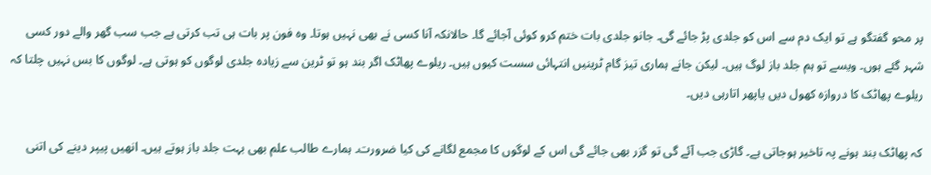پر محو گفتگو ہے تو ایک دم سے اس کو جلدی پڑ جائے گی۔ جانو جلدی بات ختم کرو کوئی آجائے گا۔ حالانکہ آنا کسی نے بھی نہیں ہوتا۔ وہ فون پر بات ہی تب کرتی ہے جب سب گھر والے دور کسی شہر گئے ہوں۔ ویسے تو ہم جلد باز لوگ ہیں۔ لیکن جانے ہماری تیز گام ٹرینیں انتہائی سست کیوں ہیں۔ ریلوے پھاٹک اگر بند ہو تو ٹرین سے زیادہ جلدی لوگوں کو ہوتی ہے۔ لوگوں کا بس نہیں چلتا کہ ریلوے پھاٹک کا دروازہ کھول دیں یاپھر اتارہی دیں۔

کہ پھاٹک بند ہونے پہ تاخیر ہوجاتی ہے۔ گاڑی جب آئے گی تو گزر بھی جائے گی اس کے لوگوں کا مجمع لگانے کی کیا ضرورت۔ ہمارے طالب علم بھی بہت جلد باز ہوتے ہیں۔ انھیں پیپر دینے کی اتنی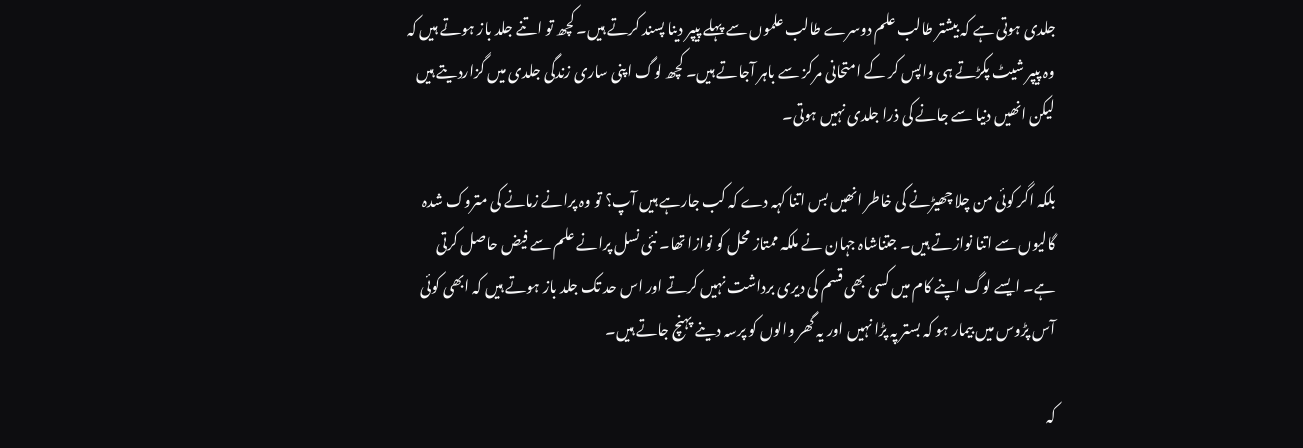جلدی ہوتی ہے کہ بیشتر طالب علم دوسرے طالب علموں سے پہلے پیپر دینا پسند کرتے ہیں۔ کچھ تو اتنے جلد باز ہوتے ہیں کہ وہ پیپر شیٹ پکڑتے ہی واپس کر کے امتحانی مرکز سے باہر آجاتے ہیں۔ کچھ لوگ اپنی ساری زندگی جلدی میں گزاردیتے ہیں لیکن انھیں دنیا سے جانے کی ذرا جلدی نہیں ہوتی۔

بلکہ اگر کوئی من چلا چھیڑنے کی خاطر انھیں بس اتنا کہہ دے کہ کب جارہے ہیں آپ؟ تو وہ پرانے زمانے کی متروک شدہ گالیوں سے اتنا نوازتے ہیں۔ جتناشاہ جہان نے ملکہ ممتاز محل کو نوازا تھا۔ نئی نسل پرانے علم سے فیض حاصل کرتی ہے۔ ایسے لوگ اپنے کام میں کسی بھی قسم کی دیری برداشت نہیں کرتے اور اس حد تک جلد باز ہوتے ہیں کہ ابھی کوئی آس پڑوس میں بیمار ہو کہ بستر پہ پڑا نہیں اور یہ گھر والوں کو پرسہ دینے پہنچ جاتے ہیں۔

کہ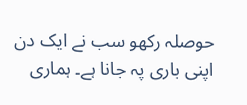حوصلہ رکھو سب نے ایک دن اپنی باری پہ جانا ہے۔ ہماری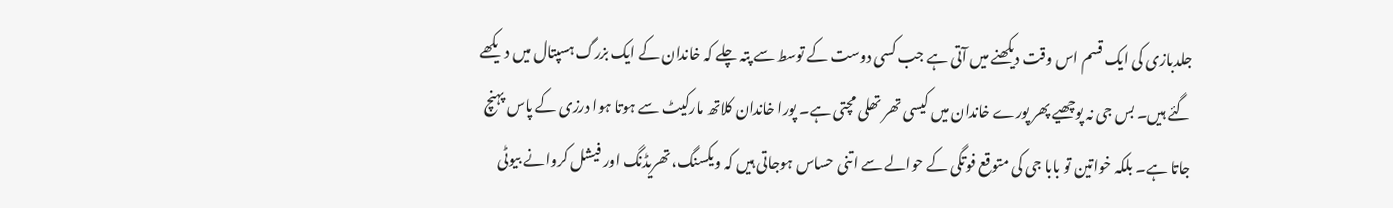جلدبازی کی ایک قسم اس وقت دیکھنے میں آتی ہے جب کسی دوست کے توسط سے پتہ چلے کہ خاندان کے ایک بزرگ ہسپتال میں دیکھے گئے ہیں۔ بس جی نہ پوچھیے پھر پورے خاندان میں کیسی تھر تھلی مچتی ہے۔ پورا خاندان کلاتھ مارکیٹ سے ہوتا ہوا درزی کے پاس پہنچ جاتا ہے۔ بلکہ خواتین تو بابا جی کی متوقع فوتگی کے حوالے سے اتنی حساس ہوجاتی ہیں کہ ویکسنگ، تھریڈنگ اور فیشل کروانے بیوٹی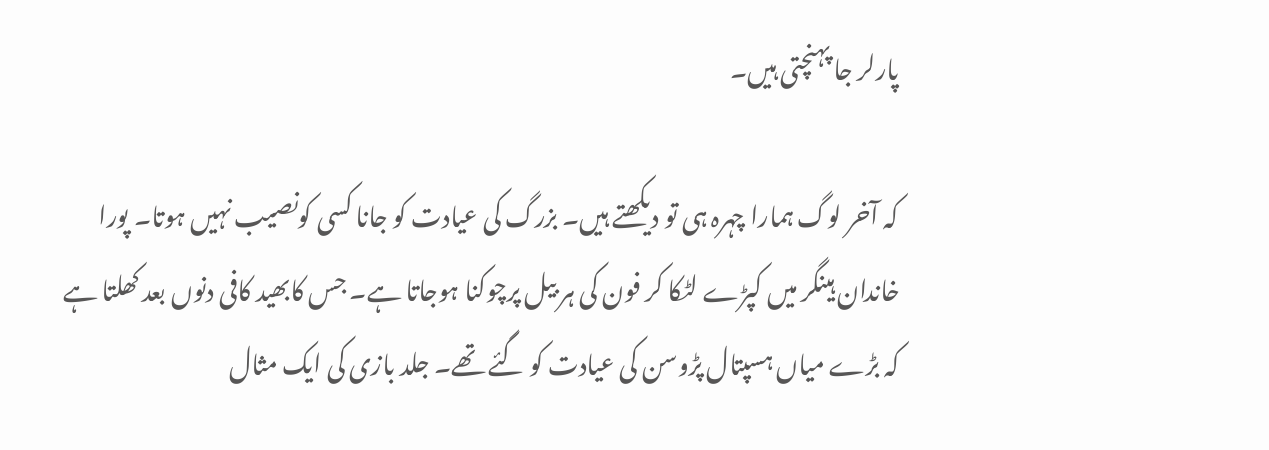پارلر جا پہنچتی ہیں۔

کہ آخر لوگ ہمارا چہرہ ہی تو دیکھتے ہیں۔ بزرگ کی عیادت کو جانا کسی کونصیب نہیں ہوتا۔ پورا خاندان ہینگر میں کپڑے لٹکا کر فون کی ہر بیل پرچوکنا ہوجاتا ہے۔ جس کابھید کافی دنوں بعد کھلتا ہے کہ بڑے میاں ہسپتال پڑوسن کی عیادت کو گئے تھے۔ جلد بازی کی ایک مثال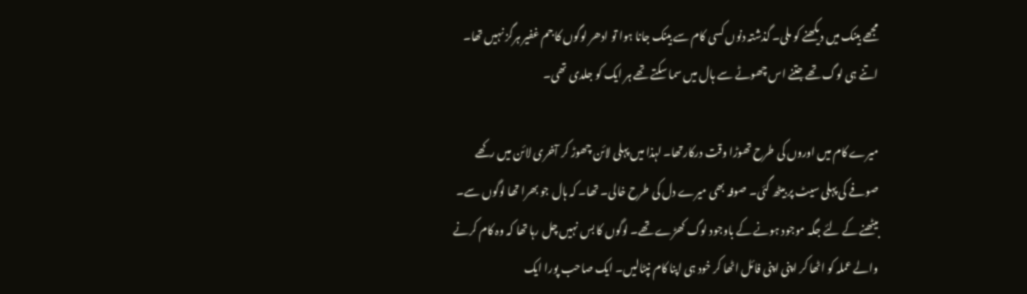مجھے بینک میں دیکھنے کو ملی۔ گذشتہ دنوں کسی کام سے بینک جانا ہوا تو ادھر لوگوں کا جم غفیر ہرگز نہیں تھا۔ اتنے ہی لوگ تھے جتنے اس چھوٹے سے ہال میں سما سکتے تھے ہر ایک کو جلدی تھی۔

میرے کام میں اوروں کی طرح تھوڑا وقت درکارتھا۔ لہذا میں پہلی لائن چھوڑ کر آخری لائن میں رکھے صوفے کی پہلی سیٹ پر بیٹھ گئی۔ صوفہ بھی میرے دل کی طرح خالی۔ تھا۔ کہ ہال جو بھرا تھا لوگوں سے۔ بیٹھنے کے لئے جگہ موجود ہونے کے باوجود لوگ کھڑے تھے۔ لوگوں کا بس نہیں چل رہا تھا کہ وہ کام کرنے والے عملہ کو اٹھا کر اپنی اپنی فائل اٹھا کر خود ہی اپنا کام نپٹالیں۔ ایک صاحب پورا ایک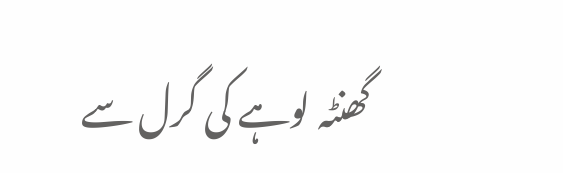گھنٹہ لوہے کی گرل سے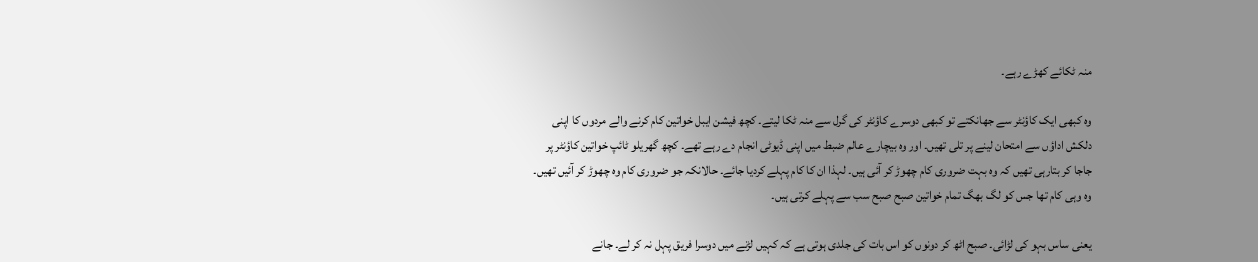منہ ٹکائے کھڑے رہے۔

وہ کبھی ایک کاؤنٹر سے جھانکتے تو کبھی دوسرے کاؤنٹر کی گرل سے منہ ٹکا لیتے۔ کچھ فیشن ایبل خواتین کام کرنے والے مردوں کا اپنی دلکش اداؤں سے امتحان لینے پر تلی تھیں۔ اور وہ بیچارے عالم ضبط میں اپنی ڈیوٹی انجام دے رہے تھے۔ کچھ گھریلو ٹائپ خواتین کاؤنٹر پر جاجا کر بتارہی تھیں کہ وہ بہت ضروری کام چھوڑ کر آئی ہیں۔ لہذا ان کا کام پہلے کردیا جائے۔ حالانکہ جو ضروری کام وہ چھوڑ کر آئیں تھیں۔ وہ وہی کام تھا جس کو لگ بھگ تمام خواتین صبح صبح سب سے پہلے کرتی ہیں۔

یعنی ساس بہو کی لڑائی۔ صبح اٹھ کر دونوں کو اس بات کی جلدی ہوتی ہے کہ کہیں لڑنے میں دوسرا فریق پہل نہ کر لے۔ جانے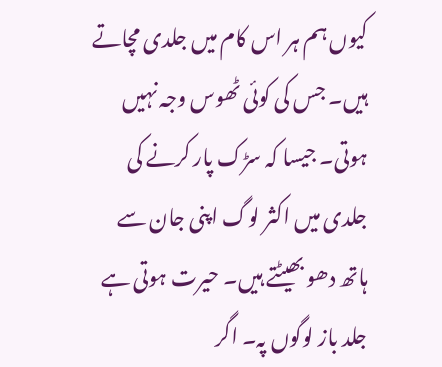کیوں ہم ہر اس کام میں جلدی مچاتے ہیں۔ جس کی کوئی ٹھوس وجہ نہیں ہوتی۔ جیسا کہ سڑک پار کرنے کی جلدی میں اکثر لوگ اپنی جان سے ہاتھ دھو بھیٹتے ہیں۔ حیرت ہوتی ہے جلد باز لوگوں پہ۔ اگر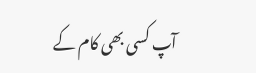آپ کسی بھی کام کے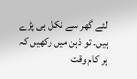لئے گھر سے نکل ہی پڑے ہیں۔ تو ذہن میں رکھیں کہ ہر کام وقت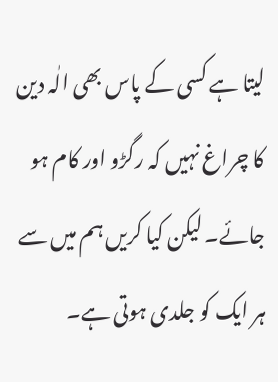لیتا ہے کسی کے پاس بھی الٰہ دین کا چراغ نہیں کہ رگڑو اور کام ہو جائے۔ لیکن کیا کریں ہم میں سے ہر ایک کو جلدی ہوتی ہے۔